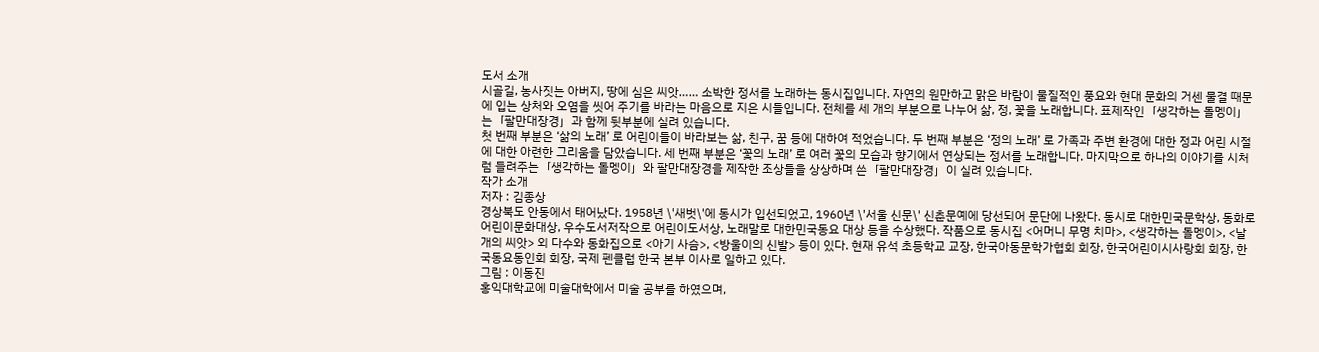도서 소개
시골길, 농사짓는 아버지, 땅에 심은 씨앗…… 소박한 정서를 노래하는 동시집입니다. 자연의 원만하고 맑은 바람이 물질적인 풍요와 현대 문화의 거센 물결 때문에 입는 상처와 오염을 씻어 주기를 바라는 마음으로 지은 시들입니다. 전체를 세 개의 부분으로 나누어 삶, 정, 꽃을 노래합니다. 표제작인「생각하는 돌멩이」는「팔만대장경」과 함께 뒷부분에 실려 있습니다.
첫 번째 부분은 ‘삶의 노래’ 로 어린이들이 바라보는 삶, 친구, 꿈 등에 대하여 적었습니다. 두 번째 부분은 ‘정의 노래’ 로 가족과 주변 환경에 대한 정과 어린 시절에 대한 아련한 그리움을 담았습니다. 세 번째 부분은 ‘꽃의 노래’ 로 여러 꽃의 모습과 향기에서 연상되는 정서를 노래합니다. 마지막으로 하나의 이야기를 시처럼 들려주는「생각하는 돌멩이」와 팔만대장경을 제작한 조상들을 상상하며 쓴「팔만대장경」이 실려 있습니다.
작가 소개
저자 : 김종상
경상북도 안동에서 태어났다. 1958년 \'새벗\'에 동시가 입선되었고, 1960년 \'서울 신문\' 신춘문예에 당선되어 문단에 나왔다. 동시로 대한민국문학상, 동화로 어린이문화대상, 우수도서저작으로 어린이도서상, 노래말로 대한민국동요 대상 등을 수상했다. 작품으로 동시집 <어머니 무명 치마>, <생각하는 돌멩이>, <날개의 씨앗> 외 다수와 동화집으로 <아기 사슴>, <방울이의 신발> 등이 있다. 현재 유석 초등학교 교장, 한국아동문학가협회 회장, 한국어린이시사랑회 회장, 한국동요동인회 회장, 국제 펜클럽 한국 본부 이사로 일하고 있다.
그림 : 이동진
홍익대학교에 미술대학에서 미술 공부를 하였으며,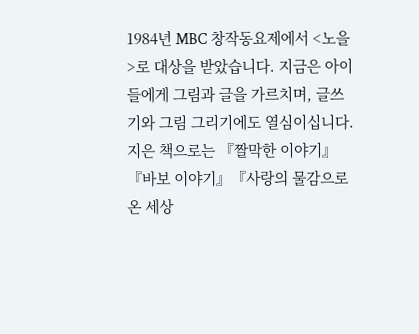1984년 MBC 창작동요제에서 <노을>로 대상을 받았습니다. 지금은 아이들에게 그림과 글을 가르치며, 글쓰기와 그림 그리기에도 열심이십니다. 지은 책으로는 『짤막한 이야기』『바보 이야기』『사랑의 물감으로 온 세상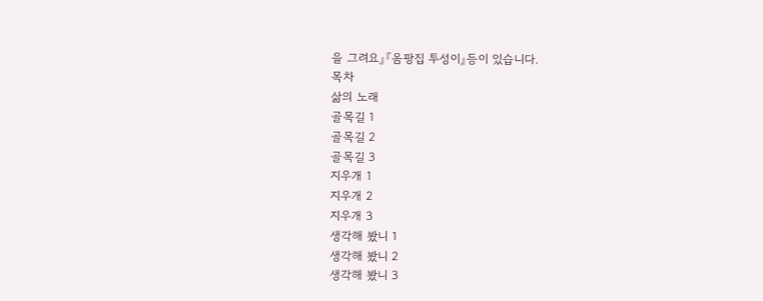을 그려요』『옴팡집 투성이』등이 있습니다.
목차
삶의 노래
골목길 1
골목길 2
골목길 3
지우개 1
지우개 2
지우개 3
생각해 봤니 1
생각해 봤니 2
생각해 봤니 3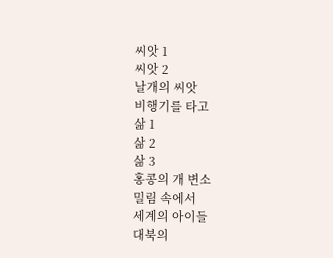씨앗 1
씨앗 2
날개의 씨앗
비행기를 타고
삶 1
삶 2
삶 3
홍콩의 개 변소
밀림 속에서
세계의 아이들
대북의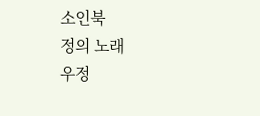소인북
정의 노래
우정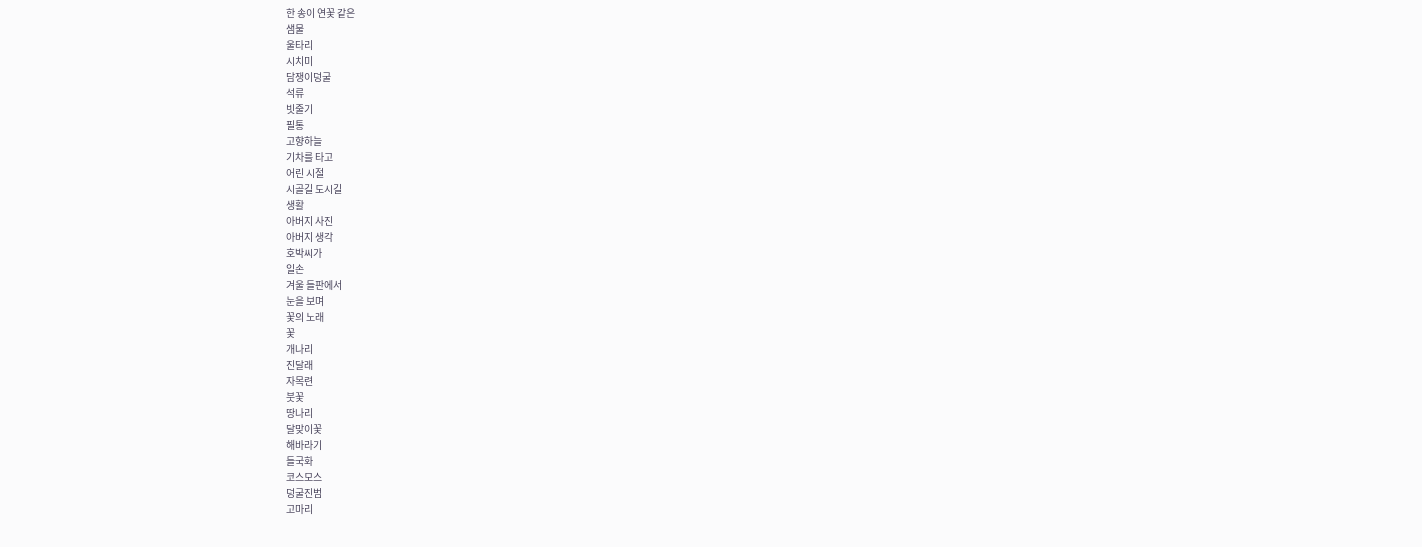한 송이 연꽃 같은
샘물
울타리
시치미
담쟁이덩굴
석류
빗줄기
필통
고향하늘
기차를 타고
어린 시절
시골길 도시길
생활
아버지 사진
아버지 생각
호박씨가
일손
겨울 들판에서
눈을 보며
꽃의 노래
꽃
개나리
진달래
자목련
붓꽃
땅나리
달맞이꽃
해바라기
들국화
코스모스
덩굴진범
고마리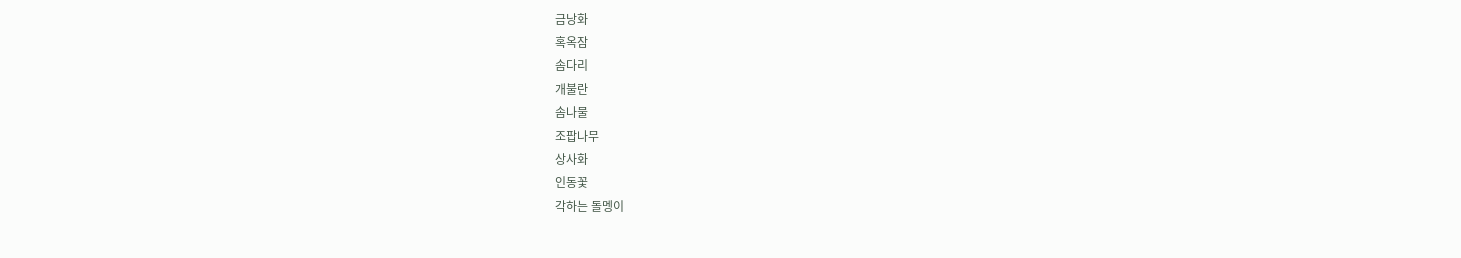금낭화
혹옥잠
솜다리
개불란
솜나물
조팝나무
상사화
인동꽃
각하는 돌멩이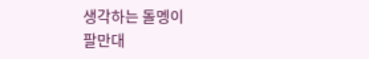생각하는 돌멩이
팔만대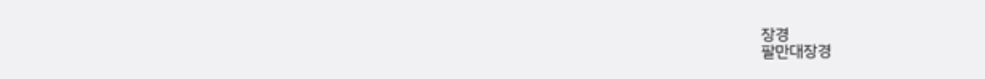장경
팔만대장경